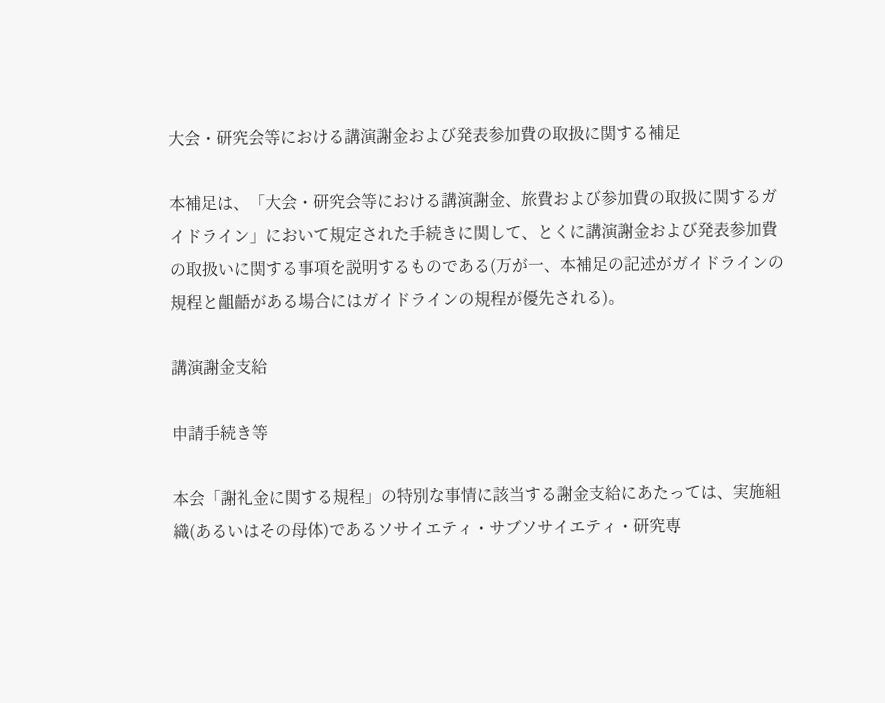大会・研究会等における講演謝金および発表参加費の取扱に関する補足

本補足は、「大会・研究会等における講演謝金、旅費および参加費の取扱に関するガイドライン」において規定された手続きに関して、とくに講演謝金および発表参加費の取扱いに関する事項を説明するものである(万が一、本補足の記述がガイドラインの規程と齟齬がある場合にはガイドラインの規程が優先される)。

講演謝金支給

申請手続き等

本会「謝礼金に関する規程」の特別な事情に該当する謝金支給にあたっては、実施組織(あるいはその母体)であるソサイエティ・サブソサイエティ・研究専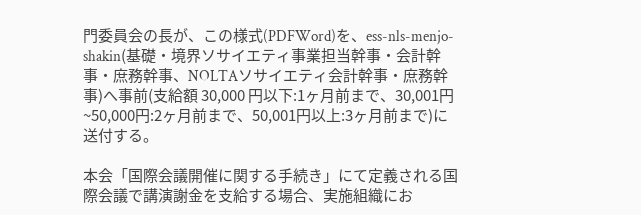門委員会の長が、この様式(PDFWord)を、ess-nls-menjo-shakin(基礎・境界ソサイエティ事業担当幹事・会計幹事・庶務幹事、NOLTAソサイエティ会計幹事・庶務幹事)へ事前(支給額 30,000 円以下:1ヶ月前まで、30,001円~50,000円:2ヶ月前まで、50,001円以上:3ヶ月前まで)に送付する。

本会「国際会議開催に関する手続き」にて定義される国際会議で講演謝金を支給する場合、実施組織にお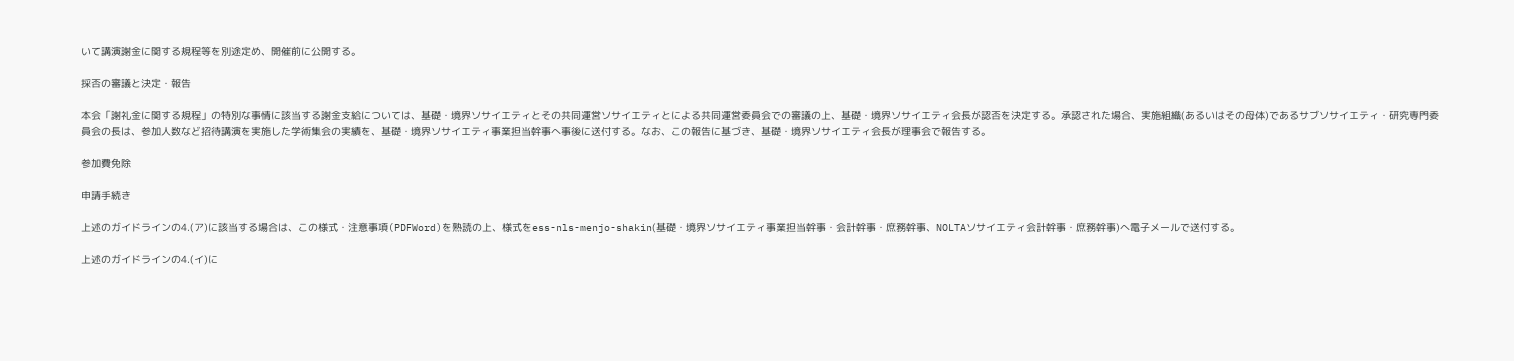いて講演謝金に関する規程等を別途定め、開催前に公開する。

採否の審議と決定・報告

本会「謝礼金に関する規程」の特別な事情に該当する謝金支給については、基礎・境界ソサイエティとその共同運営ソサイエティとによる共同運営委員会での審議の上、基礎・境界ソサイエティ会長が認否を決定する。承認された場合、実施組織(あるいはその母体)であるサブソサイエティ・研究専門委員会の長は、参加人数など招待講演を実施した学術集会の実績を、基礎・境界ソサイエティ事業担当幹事へ事後に送付する。なお、この報告に基づき、基礎・境界ソサイエティ会長が理事会で報告する。

参加費免除

申請手続き

上述のガイドラインの4.(ア)に該当する場合は、この様式・注意事項(PDFWord)を熟読の上、様式をess-nls-menjo-shakin(基礎・境界ソサイエティ事業担当幹事・会計幹事・庶務幹事、NOLTAソサイエティ会計幹事・庶務幹事)へ電子メールで送付する。

上述のガイドラインの4.(イ)に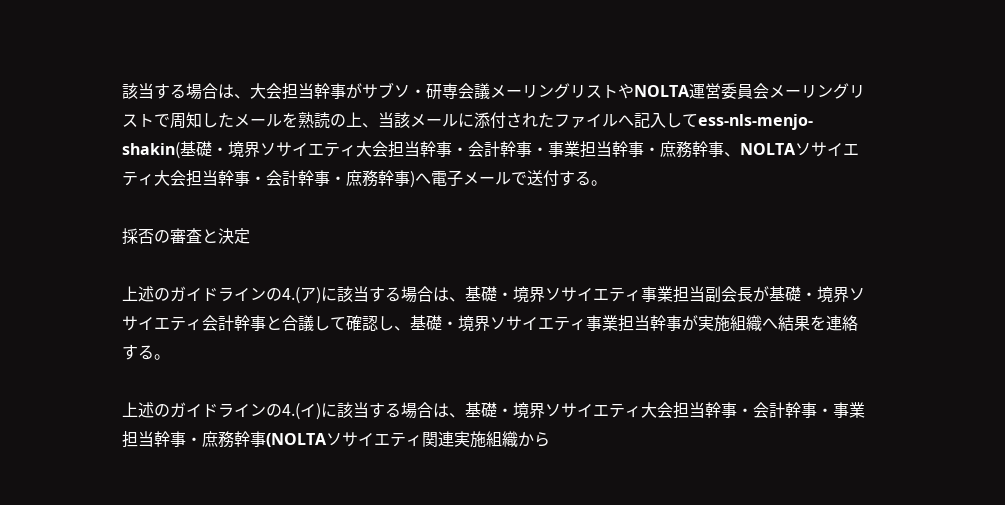該当する場合は、大会担当幹事がサブソ・研専会議メーリングリストやNOLTA運営委員会メーリングリストで周知したメールを熟読の上、当該メールに添付されたファイルへ記入してess-nls-menjo-shakin(基礎・境界ソサイエティ大会担当幹事・会計幹事・事業担当幹事・庶務幹事、NOLTAソサイエティ大会担当幹事・会計幹事・庶務幹事)へ電子メールで送付する。

採否の審査と決定

上述のガイドラインの4.(ア)に該当する場合は、基礎・境界ソサイエティ事業担当副会長が基礎・境界ソサイエティ会計幹事と合議して確認し、基礎・境界ソサイエティ事業担当幹事が実施組織へ結果を連絡する。

上述のガイドラインの4.(イ)に該当する場合は、基礎・境界ソサイエティ大会担当幹事・会計幹事・事業担当幹事・庶務幹事(NOLTAソサイエティ関連実施組織から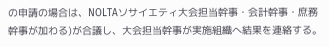の申請の場合は、NOLTAソサイエティ大会担当幹事・会計幹事・庶務幹事が加わる)が合議し、大会担当幹事が実施組織へ結果を連絡する。